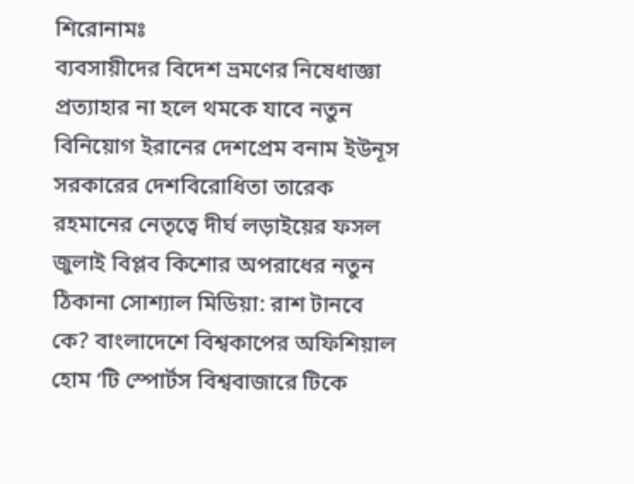শিরোনামঃ
ব্যবসায়ীদের বিদেশ ভ্রমণের নিষেধাজ্ঞা প্রত্যাহার না হলে থমকে যাবে নতুন বিনিয়োগ ইরানের দেশপ্রেম বনাম ইউনূস সরকারের দেশবিরোধিতা তারেক রহমানের নেতৃত্বে দীর্ঘ লড়াইয়ের ফসল জুলাই বিপ্লব কিশোর অপরাধের নতুন ঠিকানা সোশ্যাল মিডিয়া: রাশ টানবে কে? বাংলাদেশে বিশ্বকাপের অফিশিয়াল হোম ‘টি স্পোর্টস বিশ্ববাজারে টিকে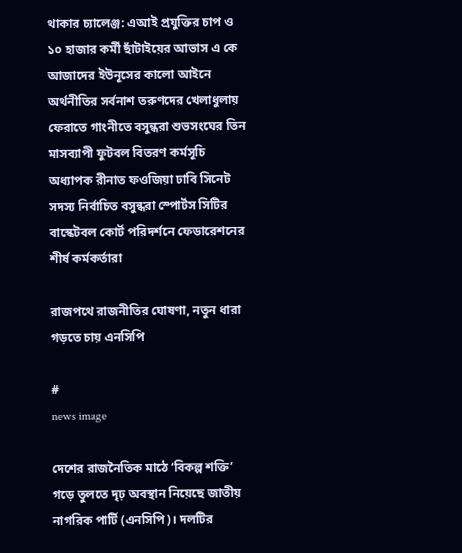থাকার চ্যালেঞ্জ: এআই প্রযুক্তির চাপ ও ১০ হাজার কর্মী ছাঁটাইয়ের আভাস এ কে আজাদের ইউনূসের কালো আইনে অর্থনীতির সর্বনাশ তরুণদের খেলাধুলায় ফেরাতে গাংনীতে বসুন্ধরা শুভসংঘের তিন মাসব্যাপী ফুটবল বিতরণ কর্মসূচি অধ্যাপক রীনাত ফওজিয়া ঢাবি সিনেট সদস্য নির্বাচিত বসুন্ধরা স্পোর্টস সিটির বাস্কেটবল কোর্ট পরিদর্শনে ফেডারেশনের শীর্ষ কর্মকর্তারা

রাজপথে রাজনীতির ঘোষণা, নতুন ধারা গড়তে চায় এনসিপি

#
news image

দেশের রাজনৈতিক মাঠে ‘বিকল্প শক্তি’ গড়ে তুলতে দৃঢ় অবস্থান নিয়েছে জাতীয় নাগরিক পার্টি (এনসিপি)। দলটির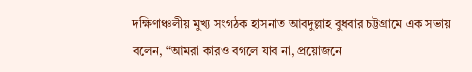দক্ষিণাঞ্চলীয় মুখ্য সংগঠক হাসনাত আবদুল্লাহ বুধবার চট্টগ্রামে এক সভায় বলেন, “আমরা কারও বগলে যাব না, প্রয়োজনে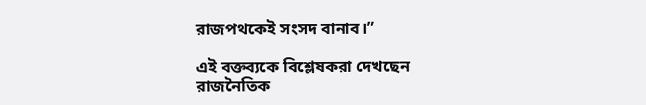রাজপথকেই সংসদ বানাব।”

এই বক্তব্যকে বিশ্লেষকরা দেখছেন রাজনৈতিক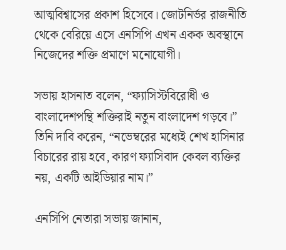আত্মবিশ্বাসের প্রকাশ হিসেবে। জোটনির্ভর রাজনীতি থেকে বেরিয়ে এসে এনসিপি এখন একক অবস্থানে নিজেদের শক্তি প্রমাণে মনোযোগী।

সভায় হাসনাত বলেন, “ফ্যাসিস্টবিরোধী ও বাংলাদেশপন্থি শক্তিরাই নতুন বাংলাদেশ গড়বে।” তিনি দাবি করেন, “নভেম্বরের মধ্যেই শেখ হাসিনার বিচারের রায় হবে, কারণ ফ্যাসিবাদ কেবল ব্যক্তির নয়, একটি আইডিয়ার নাম।”

এনসিপি নেতারা সভায় জানান,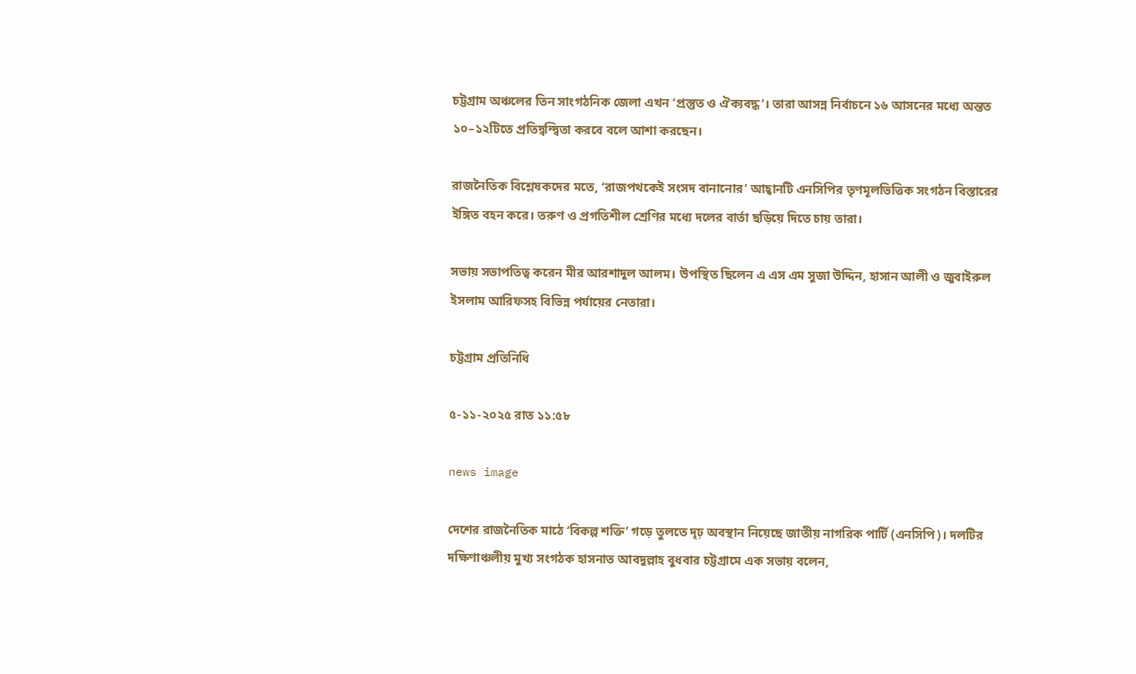চট্টগ্রাম অঞ্চলের তিন সাংগঠনিক জেলা এখন ‘প্রস্তুত ও ঐক্যবদ্ধ’। তারা আসন্ন নির্বাচনে ১৬ আসনের মধ্যে অন্তত ১০–১২টিতে প্রতিদ্বন্দ্বিতা করবে বলে আশা করছেন।

রাজনৈতিক বিশ্লেষকদের মতে, ‘রাজপথকেই সংসদ বানানোর’ আহ্বানটি এনসিপির তৃণমূলভিত্তিক সংগঠন বিস্তারের ইঙ্গিত বহন করে। তরুণ ও প্রগতিশীল শ্রেণির মধ্যে দলের বার্তা ছড়িয়ে দিতে চায় তারা।

সভায় সভাপতিত্ব করেন মীর আরশাদুল আলম। উপস্থিত ছিলেন এ এস এম সুজা উদ্দিন, হাসান আলী ও জুবাইরুল ইসলাম আরিফসহ বিভিন্ন পর্যায়ের নেতারা।

চট্টগ্রাম প্রতিনিধি

৫-১১-২০২৫ রাত ১১:৫৮

news image

দেশের রাজনৈতিক মাঠে ‘বিকল্প শক্তি’ গড়ে তুলতে দৃঢ় অবস্থান নিয়েছে জাতীয় নাগরিক পার্টি (এনসিপি)। দলটির দক্ষিণাঞ্চলীয় মুখ্য সংগঠক হাসনাত আবদুল্লাহ বুধবার চট্টগ্রামে এক সভায় বলেন,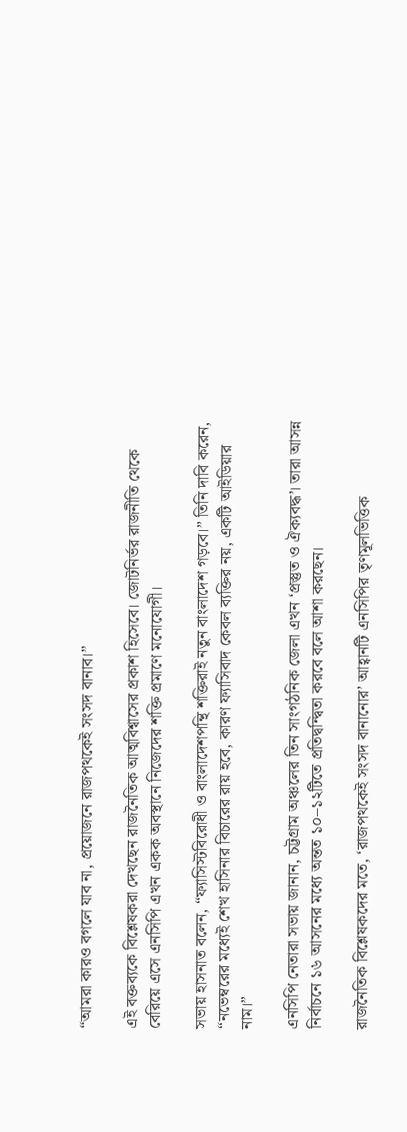“আমরা কারও বগলে যাব না, প্রয়োজনে রাজপথকেই সংসদ বানাব।”

এই বক্তব্যকে বিশ্লেষকরা দেখছেন রাজনৈতিক আত্মবিশ্বাসের প্রকাশ হিসেবে। জোটনির্ভর রাজনীতি থেকে বেরিয়ে এসে এনসিপি এখন একক অবস্থানে নিজেদের শক্তি প্রমাণে মনোযোগী।

সভায় হাসনাত বলেন, “ফ্যাসিস্টবিরোধী ও বাংলাদেশপন্থি শক্তিরাই নতুন বাংলাদেশ গড়বে।” তিনি দাবি করেন, “নভেম্বরের মধ্যেই শেখ হাসিনার বিচারের রায় হবে, কারণ ফ্যাসিবাদ কেবল ব্যক্তির নয়, একটি আইডিয়ার নাম।”

এনসিপি নেতারা সভায় জানান, চট্টগ্রাম অঞ্চলের তিন সাংগঠনিক জেলা এখন ‘প্রস্তুত ও ঐক্যবদ্ধ’। তারা আসন্ন নির্বাচনে ১৬ আসনের মধ্যে অন্তত ১০–১২টিতে প্রতিদ্বন্দ্বিতা করবে বলে আশা করছেন।

রাজনৈতিক বিশ্লেষকদের মতে, ‘রাজপথকেই সংসদ বানানোর’ আহ্বানটি এনসিপির তৃণমূলভিত্তিক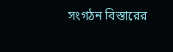সংগঠন বিস্তারের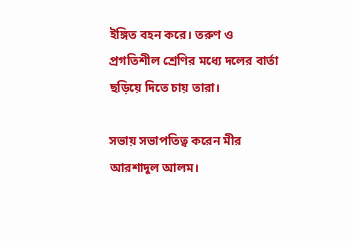ইঙ্গিত বহন করে। তরুণ ও প্রগতিশীল শ্রেণির মধ্যে দলের বার্তা ছড়িয়ে দিতে চায় তারা।

সভায় সভাপতিত্ব করেন মীর আরশাদুল আলম।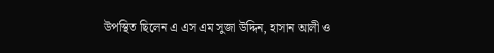উপস্থিত ছিলেন এ এস এম সুজা উদ্দিন, হাসান আলী ও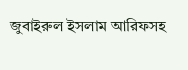জুবাইরুল ইসলাম আরিফসহ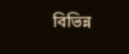বিভিন্ন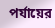পর্যায়ের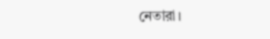নেতারা।